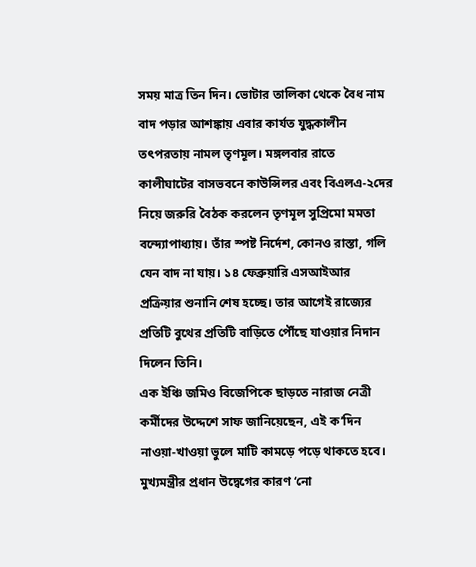সময় মাত্র তিন দিন। ভোটার তালিকা থেকে বৈধ নাম বাদ পড়ার আশঙ্কায় এবার কার্যত যুদ্ধকালীন তৎপরতায় নামল তৃণমূল। মঙ্গলবার রাতে কালীঘাটের বাসভবনে কাউন্সিলর এবং বিএলএ-২দের নিয়ে জরুরি বৈঠক করলেন তৃণমূল সুপ্রিমো মমতা বন্দ্যোপাধ্যায়। তাঁর স্পষ্ট নির্দেশ, কোনও রাস্তা, গলি যেন বাদ না যায়। ১৪ ফেব্রুয়ারি এসআইআর প্রক্রিয়ার শুনানি শেষ হচ্ছে। তার আগেই রাজ্যের প্রতিটি বুথের প্রতিটি বাড়িতে পৌঁছে যাওয়ার নিদান দিলেন তিনি।
এক ইঞ্চি জমিও বিজেপিকে ছাড়তে নারাজ নেত্রী কর্মীদের উদ্দেশে সাফ জানিয়েছেন, এই ক’দিন নাওয়া-খাওয়া ভুলে মাটি কামড়ে পড়ে থাকতে হবে। মুখ্যমন্ত্রীর প্রধান উদ্বেগের কারণ ‘নো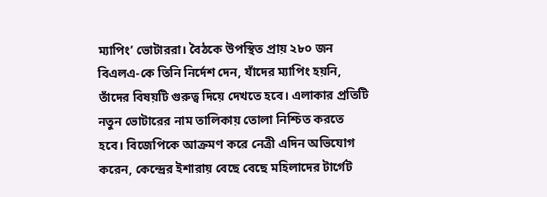ম্যাপিং’ ভোটাররা। বৈঠকে উপস্থিত প্রায় ২৮০ জন বিএলএ-কে তিনি নির্দেশ দেন, যাঁদের ম্যাপিং হয়নি, তাঁদের বিষয়টি গুরুত্ব দিয়ে দেখতে হবে। এলাকার প্রতিটি নতুন ভোটারের নাম তালিকায় তোলা নিশ্চিত করতে হবে। বিজেপিকে আক্রমণ করে নেত্রী এদিন অভিযোগ করেন, কেন্দ্রের ইশারায় বেছে বেছে মহিলাদের টার্গেট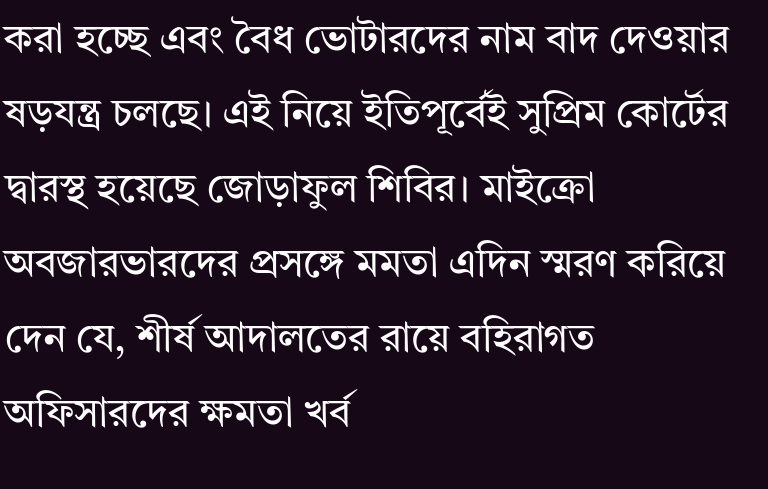করা হচ্ছে এবং বৈধ ভোটারদের নাম বাদ দেওয়ার ষড়যন্ত্র চলছে। এই নিয়ে ইতিপূর্বেই সুপ্রিম কোর্টের দ্বারস্থ হয়েছে জোড়াফুল শিবির। মাইক্রো অবজারভারদের প্রসঙ্গে মমতা এদিন স্মরণ করিয়ে দেন যে, শীর্ষ আদালতের রায়ে বহিরাগত অফিসারদের ক্ষমতা খর্ব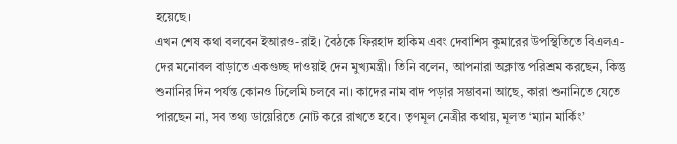হয়েছে।
এখন শেষ কথা বলবেন ইআরও-রাই। বৈঠকে ফিরহাদ হাকিম এবং দেবাশিস কুমারের উপস্থিতিতে বিএলএ-দের মনোবল বাড়াতে একগুচ্ছ দাওয়াই দেন মুখ্যমন্ত্রী। তিনি বলেন, আপনারা অক্লান্ত পরিশ্রম করছেন, কিন্তু শুনানির দিন পর্যন্ত কোনও ঢিলেমি চলবে না। কাদের নাম বাদ পড়ার সম্ভাবনা আছে, কারা শুনানিতে যেতে পারছেন না, সব তথ্য ডায়েরিতে নোট করে রাখতে হবে। তৃণমূল নেত্রীর কথায়, মূলত ‘ম্যান মার্কিং’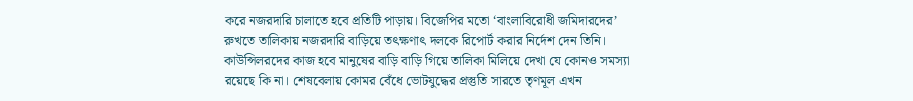করে নজরদারি চালাতে হবে প্রতিটি পাড়ায়। বিজেপির মতো ‘বাংলাবিরোধী জমিদারদের’ রুখতে তালিকায় নজরদারি বাড়িয়ে তৎক্ষণাৎ দলকে রিপোর্ট করার নির্দেশ দেন তিনি। কাউন্সিলরদের কাজ হবে মানুষের বাড়ি বাড়ি গিয়ে তালিকা মিলিয়ে দেখা যে কোনও সমস্যা রয়েছে কি না। শেষবেলায় কোমর বেঁধে ভোটযুদ্ধের প্রস্তুতি সারতে তৃণমূল এখন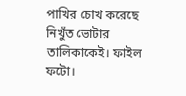পাখির চোখ করেছে নিখুঁত ভোটার তালিকাকেই। ফাইল ফটো।